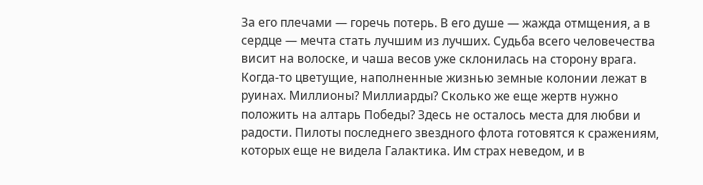За его плечами — горечь потерь. В его душе — жажда отмщения, а в сердце — мечта стать лучшим из лучших. Судьба всего человечества висит на волоске, и чаша весов уже склонилась на сторону врага. Когда-то цветущие, наполненные жизнью земные колонии лежат в руинах. Миллионы? Миллиарды? Сколько же еще жертв нужно положить на алтарь Победы? Здесь не осталось места для любви и радости. Пилоты последнего звездного флота готовятся к сражениям, которых еще не видела Галактика. Им страх неведом, и в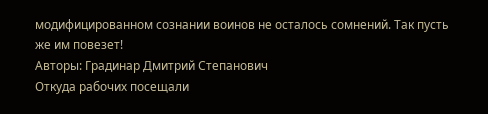модифицированном сознании воинов не осталось сомнений. Так пусть же им повезет!
Авторы: Градинар Дмитрий Степанович
Откуда рабочих посещали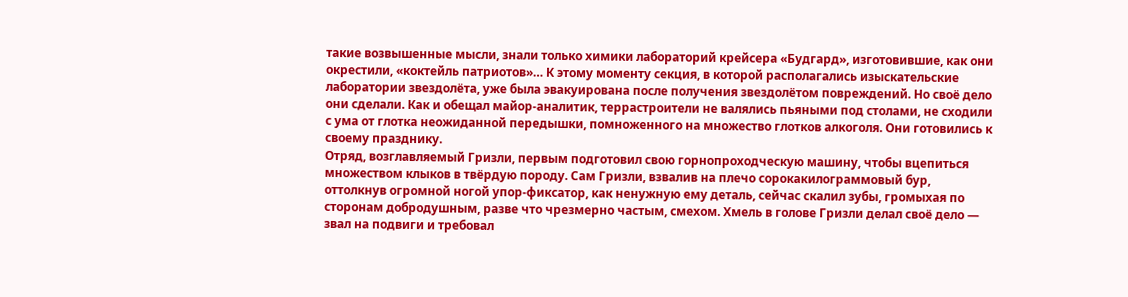такие возвышенные мысли, знали только химики лабораторий крейсера «Будгард», изготовившие, как они окрестили, «коктейль патриотов»… К этому моменту секция, в которой располагались изыскательские лаборатории звездолёта, уже была эвакуирована после получения звездолётом повреждений. Но своё дело они сделали. Как и обещал майор-аналитик, террастроители не валялись пьяными под столами, не сходили с ума от глотка неожиданной передышки, помноженного на множество глотков алкоголя. Они готовились к своему празднику.
Отряд, возглавляемый Гризли, первым подготовил свою горнопроходческую машину, чтобы вцепиться множеством клыков в твёрдую породу. Сам Гризли, взвалив на плечо сорокакилограммовый бур, оттолкнув огромной ногой упор-фиксатор, как ненужную ему деталь, сейчас скалил зубы, громыхая по сторонам добродушным, разве что чрезмерно частым, смехом. Хмель в голове Гризли делал своё дело — звал на подвиги и требовал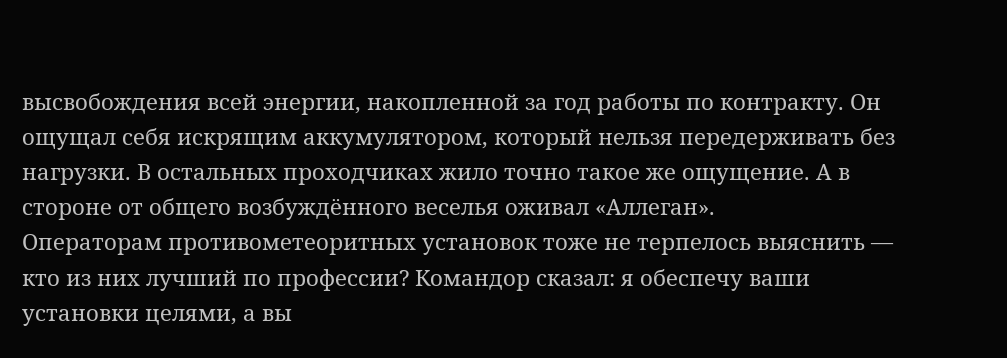высвобождения всей энергии, накопленной за год работы по контракту. Он ощущал себя искрящим аккумулятором, который нельзя передерживать без нагрузки. В остальных проходчиках жило точно такое же ощущение. А в стороне от общего возбуждённого веселья оживал «Аллеган».
Операторам противометеоритных установок тоже не терпелось выяснить — кто из них лучший по профессии? Командор сказал: я обеспечу ваши установки целями, а вы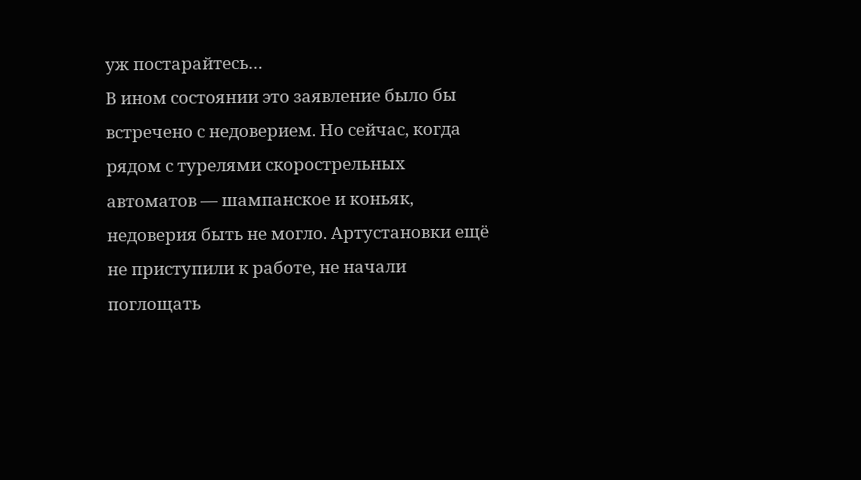уж постарайтесь…
В ином состоянии это заявление было бы встречено с недоверием. Но сейчас, когда рядом с турелями скорострельных автоматов — шампанское и коньяк, недоверия быть не могло. Артустановки ещё не приступили к работе, не начали поглощать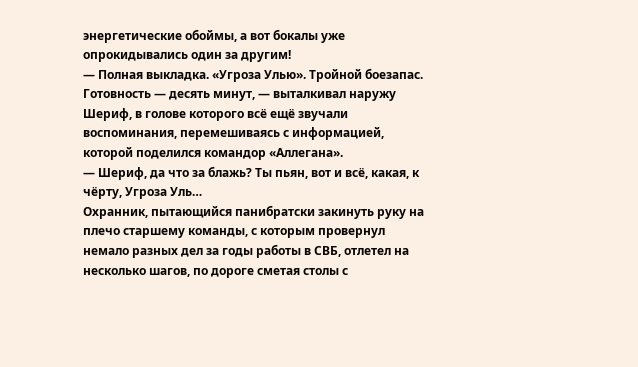энергетические обоймы, а вот бокалы уже опрокидывались один за другим!
— Полная выкладка. «Угроза Улью». Тройной боезапас. Готовность — десять минут, — выталкивал наружу Шериф, в голове которого всё ещё звучали воспоминания, перемешиваясь с информацией, которой поделился командор «Аллегана».
— Шериф, да что за блажь? Ты пьян, вот и всё, какая, к чёрту, Угроза Уль…
Охранник, пытающийся панибратски закинуть руку на плечо старшему команды, с которым провернул немало разных дел за годы работы в СВБ, отлетел на несколько шагов, по дороге сметая столы с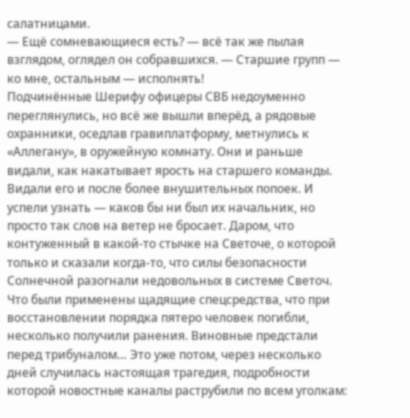салатницами.
— Ещё сомневающиеся есть? — всё так же пылая взглядом, оглядел он собравшихся. — Старшие групп — ко мне, остальным — исполнять!
Подчинённые Шерифу офицеры СВБ недоуменно переглянулись, но всё же вышли вперёд, а рядовые охранники, оседлав гравиплатформу, метнулись к «Аллегану», в оружейную комнату. Они и раньше видали, как накатывает ярость на старшего команды. Видали его и после более внушительных попоек. И успели узнать — каков бы ни был их начальник, но просто так слов на ветер не бросает. Даром, что контуженный в какой-то стычке на Светоче, о которой только и сказали когда-то, что силы безопасности Солнечной разогнали недовольных в системе Светоч. Что были применены щадящие спецсредства, что при восстановлении порядка пятеро человек погибли, несколько получили ранения. Виновные предстали перед трибуналом… Это уже потом, через несколько дней случилась настоящая трагедия, подробности которой новостные каналы раструбили по всем уголкам: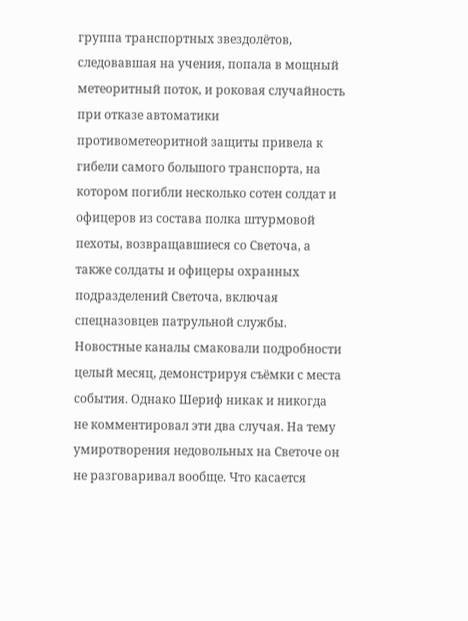группа транспортных звездолётов, следовавшая на учения, попала в мощный метеоритный поток, и роковая случайность при отказе автоматики противометеоритной защиты привела к гибели самого большого транспорта, на котором погибли несколько сотен солдат и офицеров из состава полка штурмовой пехоты, возвращавшиеся со Светоча, а также солдаты и офицеры охранных подразделений Светоча, включая спецназовцев патрульной службы. Новостные каналы смаковали подробности целый месяц, демонстрируя съёмки с места события. Однако Шериф никак и никогда не комментировал эти два случая. На тему умиротворения недовольных на Светоче он не разговаривал вообще. Что касается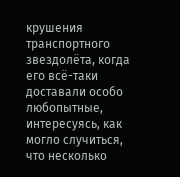крушения транспортного звездолёта, когда его всё-таки доставали особо любопытные, интересуясь, как могло случиться, что несколько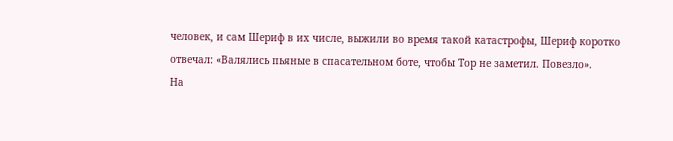человек, и сам Шериф в их числе, выжили во время такой катастрофы, Шериф коротко отвечал: «Валялись пьяные в спасательном боте, чтобы Тор не заметил. Повезло».
На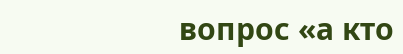вопрос «а кто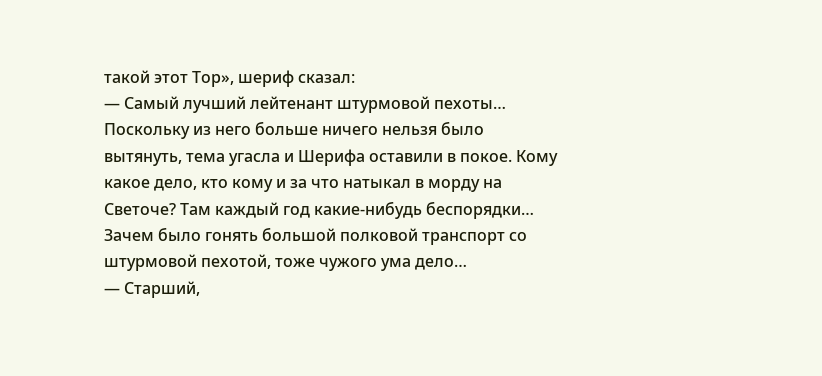такой этот Тор», шериф сказал:
— Самый лучший лейтенант штурмовой пехоты…
Поскольку из него больше ничего нельзя было вытянуть, тема угасла и Шерифа оставили в покое. Кому какое дело, кто кому и за что натыкал в морду на Светоче? Там каждый год какие-нибудь беспорядки… Зачем было гонять большой полковой транспорт со штурмовой пехотой, тоже чужого ума дело…
— Старший,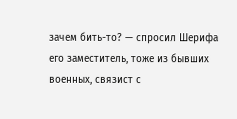зачем бить-то? — спросил Шерифа его заместитель, тоже из бывших военных, связист с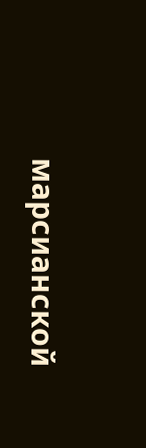марсианской